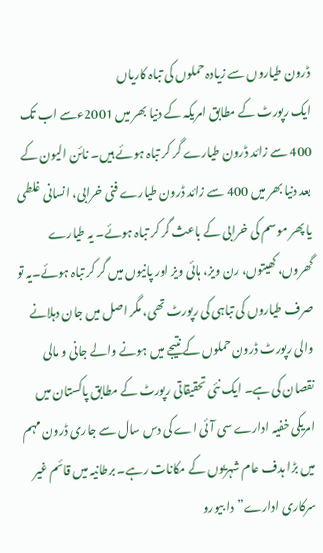ڈرون طیاروں سے زیادہ حملوں کی تباہ کاریاں
ایک رپورٹ کے مطابق امریکہ کے دنیا بھر میں 2001ءسے اب تک 400 سے زائد ڈرون طیارے گر کر تباہ ہوئے ہیں۔ نائن الیون کے بعد دنیا بھر میں 400 سے زائد ڈرون طیارے فنی خرابی، انسانی غلطی یا پھر موسم کی خرابی کے باعث گر کر تباہ ہوئے۔ یہ طیارے گھروں، کھیتوں، رن ویز، ہائی ویز اور پانیوں میں گر کر تباہ ہوئے۔یہ تو صرف طیاروں کی تباہی کی رپورٹ تھی، مگر اصل میں جان دہلانے والی رپورٹ ڈرون حملوں کے نتیجے میں ہونے والے جانی و مالی نقصان کی ہے۔ ایک نئی تحقیقاتی رپورٹ کے مطابق پاکستان میں امریکی خفیہ ادارے سی آئی اے کی دس سال سے جاری ڈرون مہم میں بڑا ہدف عام شہریوں کے مکانات رہے۔ برطانیہ میں قائم غیر سرکاری ادارے”دا بیورو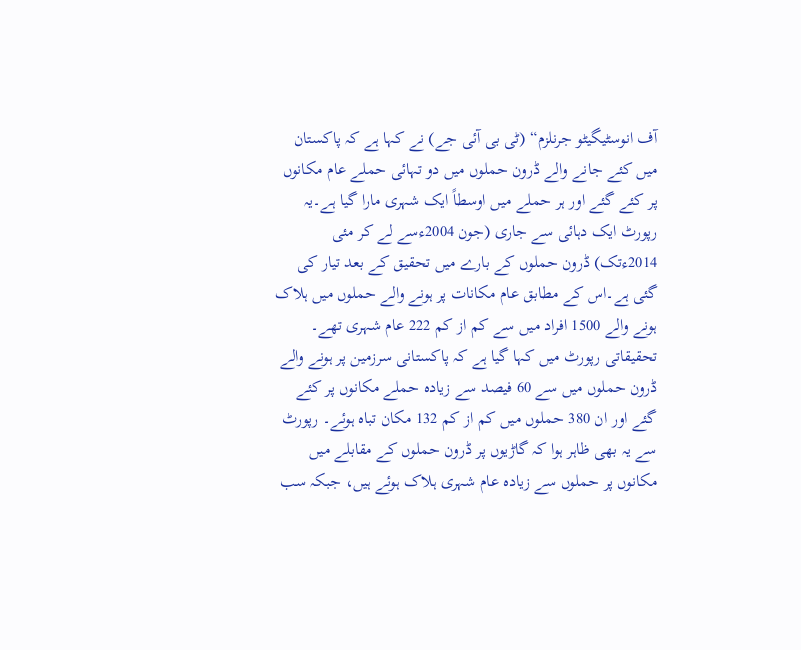آف انوسٹیگیٹو جرنلزم“ (ٹی بی آئی جے) نے کہا ہے کہ پاکستان میں کئے جانے والے ڈرون حملوں میں دو تہائی حملے عام مکانوں پر کئے گئے اور ہر حملے میں اوسطاً ایک شہری مارا گیا ہے۔یہ رپورٹ ایک دہائی سے جاری (جون 2004ءسے لے کر مئی 2014ءتک) ڈرون حملوں کے بارے میں تحقیق کے بعد تیار کی گئی ہے۔اس کے مطابق عام مکانات پر ہونے والے حملوں میں ہلاک ہونے والے 1500 افراد میں سے کم از کم 222 عام شہری تھے۔
تحقیقاتی رپورٹ میں کہا گیا ہے کہ پاکستانی سرزمین پر ہونے والے ڈرون حملوں میں سے 60 فیصد سے زیادہ حملے مکانوں پر کئے گئے اور ان 380 حملوں میں کم از کم 132 مکان تباہ ہوئے۔ رپورٹ سے یہ بھی ظاہر ہوا کہ گاڑیوں پر ڈرون حملوں کے مقابلے میں مکانوں پر حملوں سے زیادہ عام شہری ہلاک ہوئے ہیں، جبکہ سب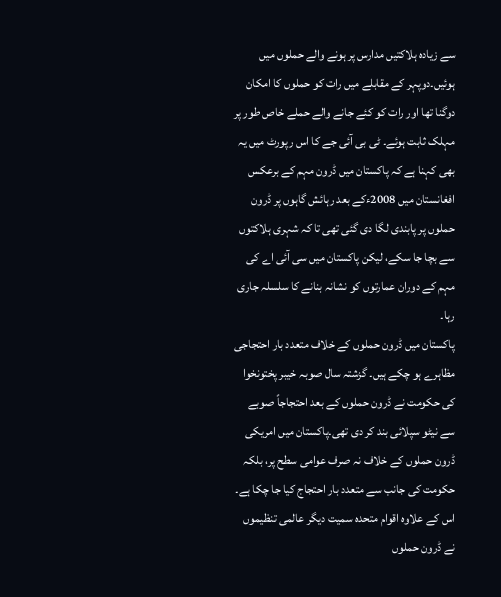سے زیادہ ہلاکتیں مدارس پر ہونے والے حملوں میں ہوئیں۔دوپہر کے مقابلے میں رات کو حملوں کا امکان دوگنا تھا اور رات کو کئے جانے والے حملے خاص طور پر مہلک ثابت ہوئے۔ ٹی بی آئی جے کا اس رپورٹ میں یہ بھی کہنا ہے کہ پاکستان میں ڈرون مہم کے برعکس افغانستان میں 2008ءکے بعد رہائش گاہوں پر ڈرون حملوں پر پابندی لگا دی گئی تھی تا کہ شہری ہلاکتوں سے بچا جا سکے، لیکن پاکستان میں سی آئی اے کی مہم کے دوران عمارتوں کو نشانہ بنانے کا سلسلہ جاری رہا۔
پاکستان میں ڈرون حملوں کے خلاف متعدد بار احتجاجی مظاہرے ہو چکے ہیں۔ گزشتہ سال صوبہ خیبر پختونخوا کی حکومت نے ڈرون حملوں کے بعد احتجاجاً صوبے سے نیٹو سپلائی بند کر دی تھی۔پاکستان میں امریکی ڈرون حملوں کے خلاف نہ صرف عوامی سطح پر، بلکہ حکومت کی جانب سے متعدد بار احتجاج کیا جا چکا ہے۔ اس کے علاوہ اقوام متحدہ سمیت دیگر عالمی تنظیموں نے ڈرون حملوں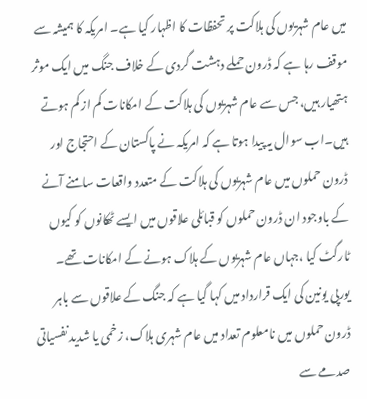میں عام شہریوں کی ہلاکت پر تحفظات کا اظہار کیا ہے۔ امریکہ کا ہمیشہ سے موقف رہا ہے کہ ڈرون حملے دہشت گردی کے خلاف جنگ میں ایک موثر ہتھیار ہیں، جس سے عام شہریوں کی ہلاکت کے امکانات کم از کم ہوتے ہیں۔اب سوال یہ پیدا ہوتا ہے کہ امریکہ نے پاکستان کے احتجاج اور ڈرون حملوں میں عام شہریوں کی ہلاکت کے متعدد واقعات سامنے آنے کے باوجود ان ڈرون حملوں کو قبائلی علاقوں میں ایسے ٹھکانوں کو کیوں ٹارگٹ کیا ،جہاں عام شہریوں کے ہلاک ہونے کے امکانات تھے۔
یورپی یونین کی ایک قرارداد میں کہا گیا ہے کہ جنگ کے علاقوں سے باہر ڈرون حملوں میں نامعلوم تعداد میں عام شہری ہلاک، زخمی یا شدید نفسیاتی صدمے سے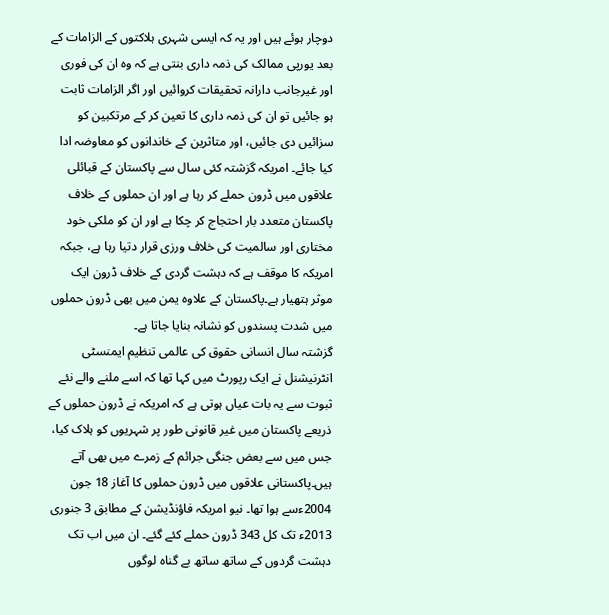دوچار ہوئے ہیں اور یہ کہ ایسی شہری ہلاکتوں کے الزامات کے بعد یورپی ممالک کی ذمہ داری بنتی ہے کہ وہ ان کی فوری اور غیرجانب دارانہ تحقیقات کروائیں اور اگر الزامات ثابت ہو جائیں تو ان کی ذمہ داری کا تعین کر کے مرتکبین کو سزائیں دی جائیں، اور متاثرین کے خاندانوں کو معاوضہ ادا کیا جائے۔ امریکہ گزشتہ کئی سال سے پاکستان کے قبائلی علاقوں میں ڈرون حملے کر رہا ہے اور ان حملوں کے خلاف پاکستان متعدد بار احتجاج کر چکا ہے اور ان کو ملکی خود مختاری اور سالمیت کی خلاف ورزی قرار دتیا رہا ہے، جبکہ امریکہ کا موقف ہے کہ دہشت گردی کے خلاف ڈرون ایک موثر ہتھیار ہے۔پاکستان کے علاوہ یمن میں بھی ڈرون حملوں میں شدت پسندوں کو نشانہ بنایا جاتا ہے۔
گزشتہ سال انسانی حقوق کی عالمی تنظیم ایمنسٹی انٹرنیشنل نے ایک رپورٹ میں کہا تھا کہ اسے ملنے والے نئے ثبوت سے یہ بات عیاں ہوتی ہے کہ امریکہ نے ڈرون حملوں کے ذریعے پاکستان میں غیر قانونی طور پر شہریوں کو ہلاک کیا، جس میں سے بعض جنگی جرائم کے زمرے میں بھی آتے ہیں۔پاکستانی علاقوں میں ڈرون حملوں کا آغاز 18 جون 2004ءسے ہوا تھا۔ نیو امریکہ فاؤنڈیشن کے مطابق 3 جنوری 2013ء تک کل 343 ڈرون حملے کئے گئے۔ ان میں اب تک دہشت گردوں کے ساتھ ساتھ بے گناہ لوگوں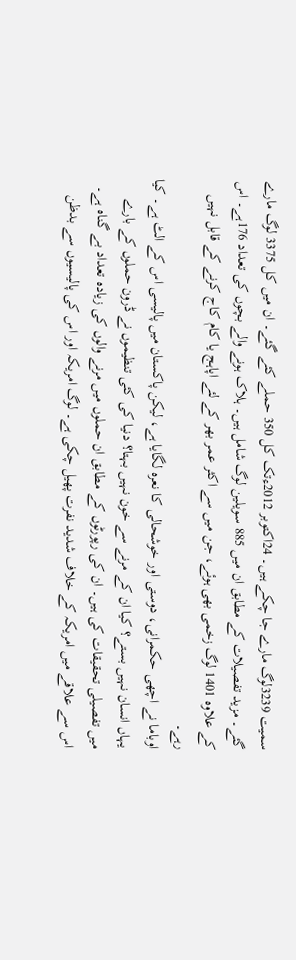سمیت 3239لوگ مارے جا چکے ہیں۔ 24اکتوبر 2012ءتک کل 350 حملے کئے گئے۔ ان میں کل 3375 لوگ مارے گئے۔ مزید تفصیلات کے مطابق ان میں 885 سویلین لوگ شامل ہیں۔ ہلاک ہونے والے بچوں کی تعداد 176ہے۔ اس کے علاوہ 1401 لوگ زخمی بھی ہوئے، جن میں سے اکثر عمر بھر کے لئے اپاہج یا کام کاج کرنے کے قابل نہیں رہے۔
اوباما نے اچھی حکمرانی، دوستی اور خوشحالی کا نعرہ لگایا ہے، لیکن پاکستان میں پالیسی اس کے الٹ ہے۔ کیا یہاں انسان نہیں بستے؟ کیا ان کے مرنے سے خون نہیں بہتا؟ دنیا کی کئی تنظیموں نے ڈرون حملوں کے بارے میں تفصیلی تحقیقات کی ہیں۔ ان کی رپورٹوں کے مطابق ان حملوں میں مرنے والوں کی زیادہ تعداد بے گناہ ہے۔ اس سے علاقے میں امریکہ کے خلاف شدید نفرت پھیل چکی ہے۔ لوگ امریکہ اور اس کی پالیسیوں سے بدظن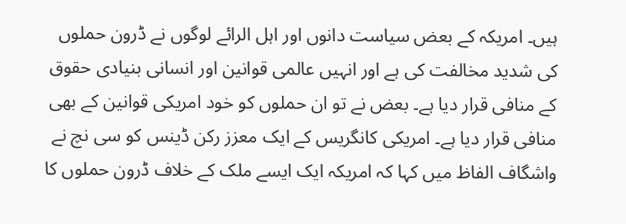ہیں۔ امریکہ کے بعض سیاست دانوں اور اہل الرائے لوگوں نے ڈرون حملوں کی شدید مخالفت کی ہے اور انہیں عالمی قوانین اور انسانی بنیادی حقوق کے منافی قرار دیا ہے۔ بعض نے تو ان حملوں کو خود امریکی قوانین کے بھی منافی قرار دیا ہے۔ امریکی کانگریس کے ایک معزز رکن ڈینس کو سی نچ نے واشگاف الفاظ میں کہا کہ امریکہ ایک ایسے ملک کے خلاف ڈرون حملوں کا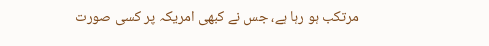مرتکب ہو رہا ہے، جس نے کبھی امریکہ پر کسی صورت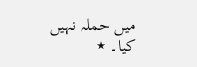میں حملہ نہیں کیا۔ ٭